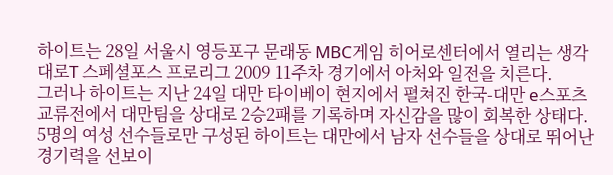하이트는 28일 서울시 영등포구 문래동 MBC게임 히어로센터에서 열리는 생각대로T 스페셜포스 프로리그 2009 11주차 경기에서 아처와 일전을 치른다.
그러나 하이트는 지난 24일 대만 타이베이 현지에서 펼쳐진 한국-대만 e스포츠 교류전에서 대만팀을 상대로 2승2패를 기록하며 자신감을 많이 회복한 상태다. 5명의 여성 선수들로만 구성된 하이트는 대만에서 남자 선수들을 상대로 뛰어난 경기력을 선보이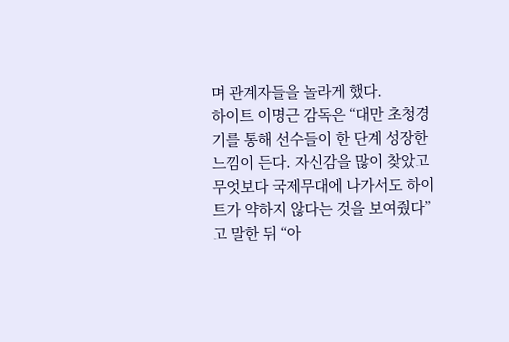며 관계자들을 놀라게 했다.
하이트 이명근 감독은 “대만 초청경기를 통해 선수들이 한 단계 성장한 느낌이 든다. 자신감을 많이 찾았고 무엇보다 국제무대에 나가서도 하이트가 약하지 않다는 것을 보여줬다”고 말한 뒤 “아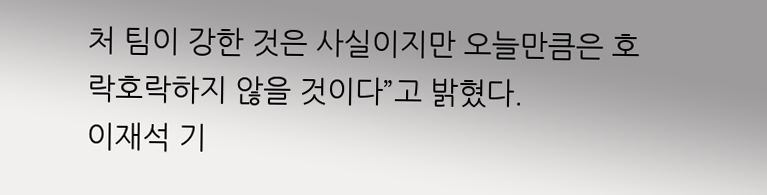처 팀이 강한 것은 사실이지만 오늘만큼은 호락호락하지 않을 것이다”고 밝혔다.
이재석 기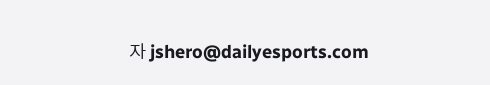자 jshero@dailyesports.com